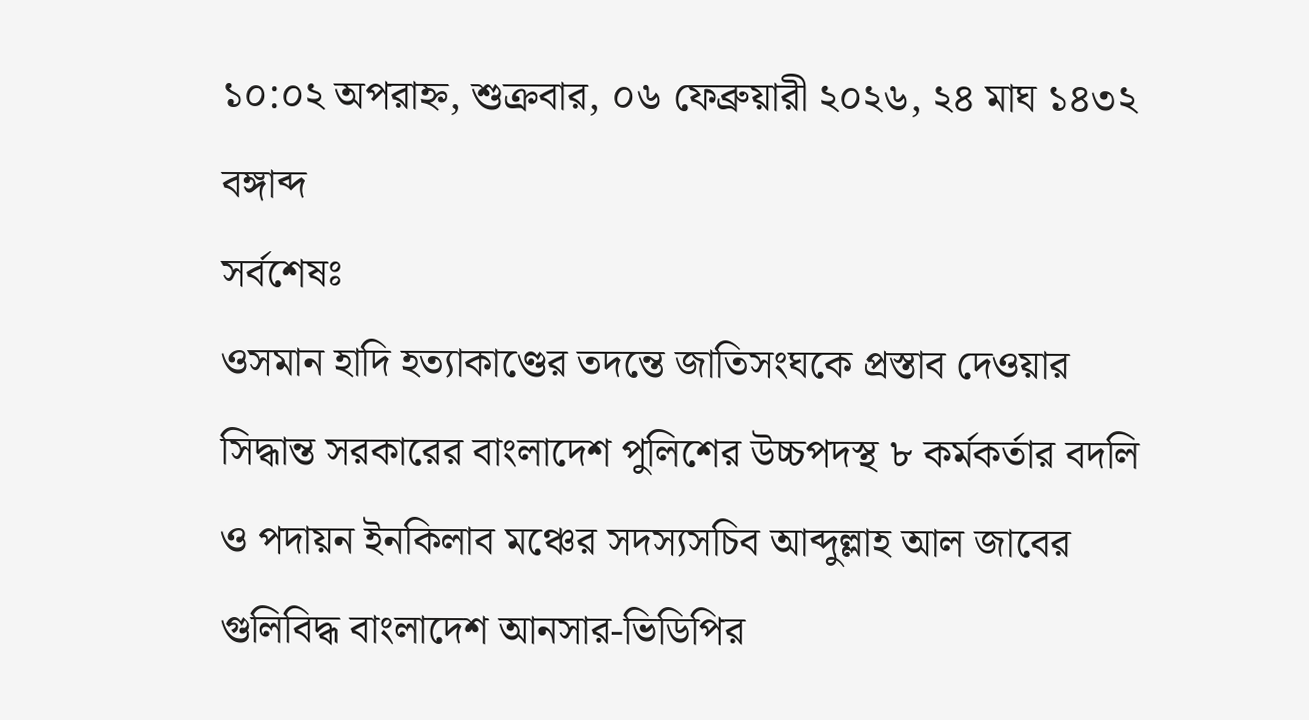১০:০২ অপরাহ্ন, শুক্রবার, ০৬ ফেব্রুয়ারী ২০২৬, ২৪ মাঘ ১৪৩২ বঙ্গাব্দ
সর্বশেষঃ
ওসমান হাদি হত্যাকাণ্ডের তদন্তে জাতিসংঘকে প্রস্তাব দেওয়ার সিদ্ধান্ত সরকারের বাংলাদেশ পুলিশের উচ্চপদস্থ ৮ কর্মকর্তার বদলি ও পদায়ন ইনকিলাব মঞ্চের সদস্যসচিব আব্দুল্লাহ আল জাবের গুলিবিদ্ধ বাংলাদেশ আনসার-ভিডিপির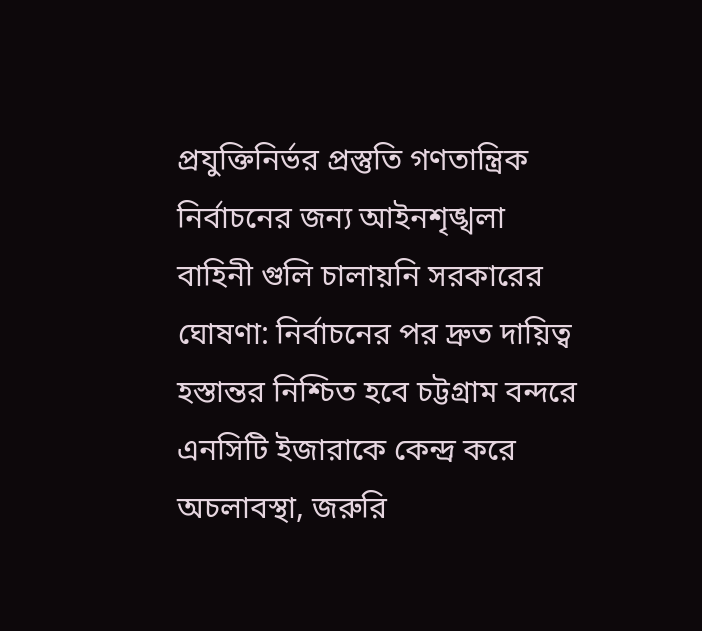প্রযুক্তিনির্ভর প্রস্তুতি গণতান্ত্রিক নির্বাচনের জন্য আইনশৃঙ্খলা বাহিনী গুলি চালায়নি সরকারের ঘোষণা: নির্বাচনের পর দ্রুত দায়িত্ব হস্তান্তর নিশ্চিত হবে চট্টগ্রাম বন্দরে এনসিটি ইজারাকে কেন্দ্র করে অচলাবস্থা, জরুরি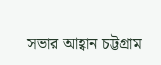সভার আহ্বান চট্টগ্রাম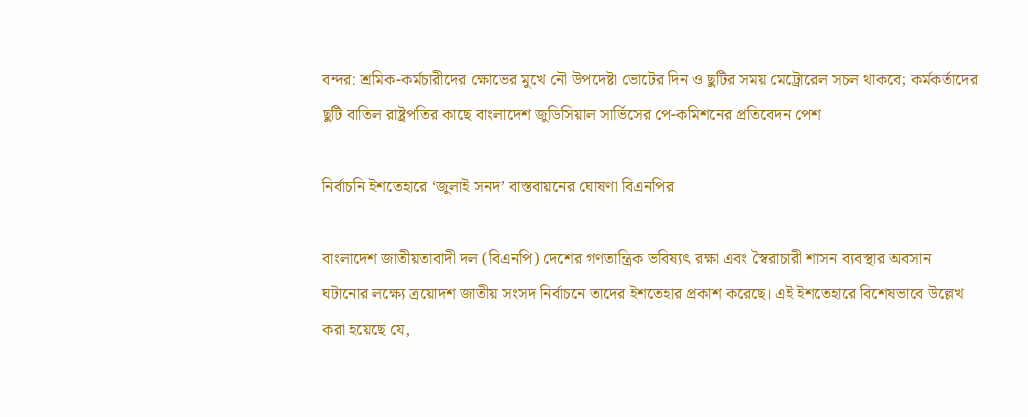বন্দর: শ্রমিক-কর্মচারীদের ক্ষোভের মুখে নৌ উপদেষ্টা ভোটের দিন ও ছুটির সময় মেট্রোরেল সচল থাকবে; কর্মকর্তাদের ছুটি বাতিল রাষ্ট্রপতির কাছে বাংলাদেশ জুডিসিয়াল সার্ভিসের পে-কমিশনের প্রতিবেদন পেশ

নির্বাচনি ইশতেহারে ‘জুলাই সনদ’ বাস্তবায়নের ঘোষণা বিএনপির

বাংলাদেশ জাতীয়তাবাদী দল (বিএনপি) দেশের গণতান্ত্রিক ভবিষ্যৎ রক্ষা এবং স্বৈরাচারী শাসন ব্যবস্থার অবসান ঘটানোর লক্ষ্যে ত্রয়োদশ জাতীয় সংসদ নির্বাচনে তাদের ইশতেহার প্রকাশ করেছে। এই ইশতেহারে বিশেষভাবে উল্লেখ করা হয়েছে যে,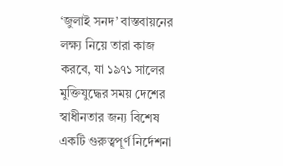‘জুলাই সনদ’ বাস্তবায়নের লক্ষ্য নিয়ে তারা কাজ করবে, যা ১৯৭১ সালের মুক্তিযুদ্ধের সময় দেশের স্বাধীনতার জন্য বিশেষ একটি গুরুত্বপূর্ণ নির্দেশনা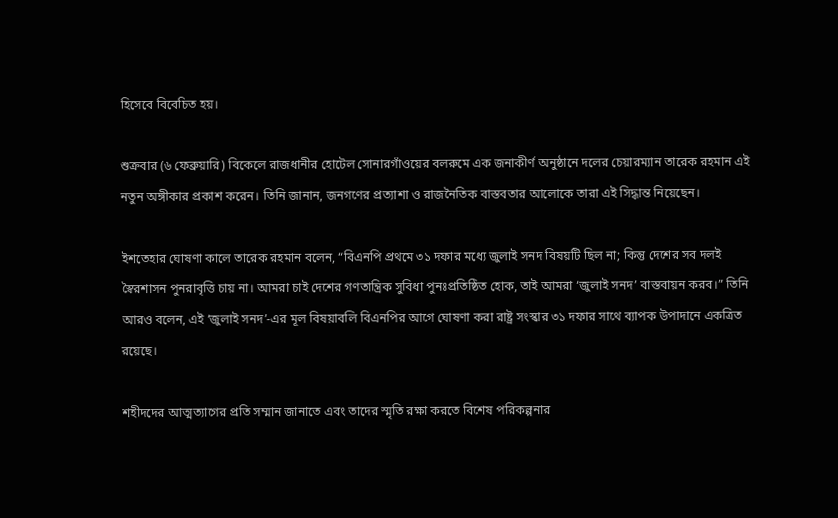হিসেবে বিবেচিত হয়।

শুক্রবার (৬ ফেব্রুয়ারি) বিকেলে রাজধানীর হোটেল সোনারগাঁওয়ের বলরুমে এক জনাকীর্ণ অনুষ্ঠানে দলের চেয়ারম্যান তারেক রহমান এই নতুন অঙ্গীকার প্রকাশ করেন। তিনি জানান, জনগণের প্রত্যাশা ও রাজনৈতিক বাস্তবতার আলোকে তারা এই সিদ্ধান্ত নিয়েছেন।

ইশতেহার ঘোষণা কালে তারেক রহমান বলেন, “বিএনপি প্রথমে ৩১ দফার মধ্যে জুলাই সনদ বিষয়টি ছিল না; কিন্তু দেশের সব দলই স্বৈরশাসন পুনরাবৃত্তি চায় না। আমরা চাই দেশের গণতান্ত্রিক সুবিধা পুনঃপ্রতিষ্ঠিত হোক, তাই আমরা ‘জুলাই সনদ’ বাস্তবায়ন করব।” তিনি আরও বলেন, এই ‘জুলাই সনদ’-এর মূল বিষয়াবলি বিএনপির আগে ঘোষণা করা রাষ্ট্র সংস্কার ৩১ দফার সাথে ব্যাপক উপাদানে একত্রিত রয়েছে।

শহীদদের আত্মত্যাগের প্রতি সম্মান জানাতে এবং তাদের স্মৃতি রক্ষা করতে বিশেষ পরিকল্পনার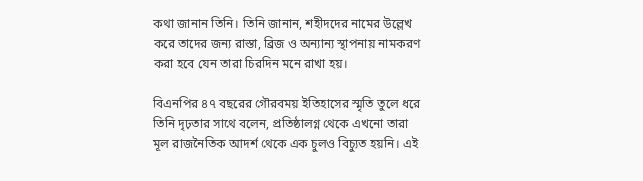কথা জানান তিনি। তিনি জানান, শহীদদের নামের উল্লেখ করে তাদের জন্য রাস্তা, ব্রিজ ও অন্যান্য স্থাপনায় নামকরণ করা হবে যেন তারা চিরদিন মনে রাখা হয়।

বিএনপির ৪৭ বছরের গৌরবময় ইতিহাসের স্মৃতি তুলে ধরে তিনি দৃঢ়তার সাথে বলেন, প্রতিষ্ঠালগ্ন থেকে এখনো তারা মূল রাজনৈতিক আদর্শ থেকে এক চুলও বিচ্যুত হয়নি। এই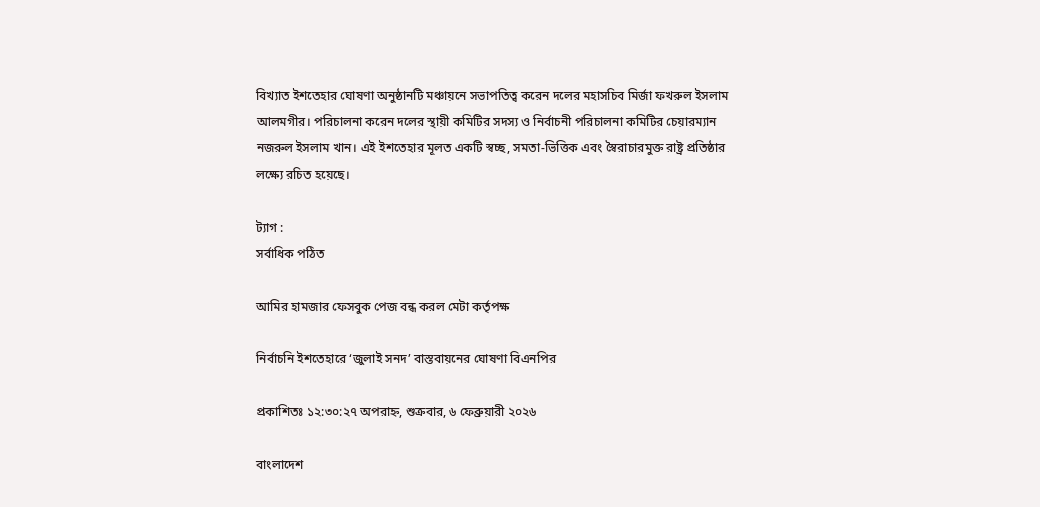বিখ্যাত ইশতেহার ঘোষণা অনুষ্ঠানটি মঞ্চায়নে সভাপতিত্ব করেন দলের মহাসচিব মির্জা ফখরুল ইসলাম আলমগীর। পরিচালনা করেন দলের স্থায়ী কমিটির সদস্য ও নির্বাচনী পরিচালনা কমিটির চেয়ারম্যান নজরুল ইসলাম খান। এই ইশতেহার মূলত একটি স্বচ্ছ, সমতা-ভিত্তিক এবং স্বৈরাচারমুক্ত রাষ্ট্র প্রতিষ্ঠার লক্ষ্যে রচিত হয়েছে।

ট্যাগ :
সর্বাধিক পঠিত

আমির হামজার ফেসবুক পেজ বন্ধ করল মেটা কর্তৃপক্ষ

নির্বাচনি ইশতেহারে ‘জুলাই সনদ’ বাস্তবায়নের ঘোষণা বিএনপির

প্রকাশিতঃ ১২:৩০:২৭ অপরাহ্ন, শুক্রবার, ৬ ফেব্রুয়ারী ২০২৬

বাংলাদেশ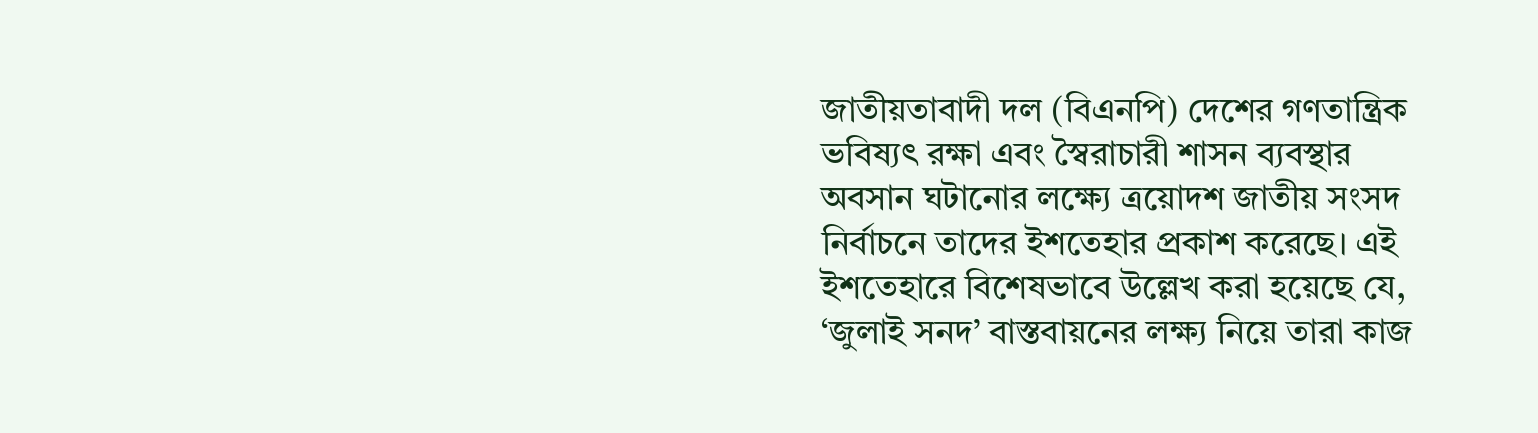জাতীয়তাবাদী দল (বিএনপি) দেশের গণতান্ত্রিক ভবিষ্যৎ রক্ষা এবং স্বৈরাচারী শাসন ব্যবস্থার অবসান ঘটানোর লক্ষ্যে ত্রয়োদশ জাতীয় সংসদ নির্বাচনে তাদের ইশতেহার প্রকাশ করেছে। এই ইশতেহারে বিশেষভাবে উল্লেখ করা হয়েছে যে, ‘জুলাই সনদ’ বাস্তবায়নের লক্ষ্য নিয়ে তারা কাজ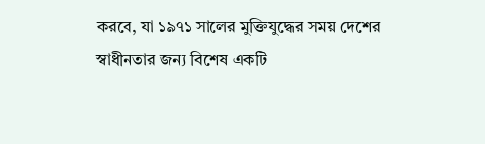করবে, যা ১৯৭১ সালের মুক্তিযুদ্ধের সময় দেশের স্বাধীনতার জন্য বিশেষ একটি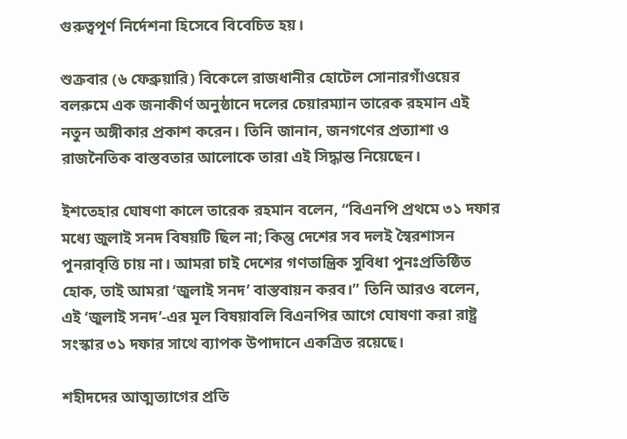গুরুত্বপূর্ণ নির্দেশনা হিসেবে বিবেচিত হয়।

শুক্রবার (৬ ফেব্রুয়ারি) বিকেলে রাজধানীর হোটেল সোনারগাঁওয়ের বলরুমে এক জনাকীর্ণ অনুষ্ঠানে দলের চেয়ারম্যান তারেক রহমান এই নতুন অঙ্গীকার প্রকাশ করেন। তিনি জানান, জনগণের প্রত্যাশা ও রাজনৈতিক বাস্তবতার আলোকে তারা এই সিদ্ধান্ত নিয়েছেন।

ইশতেহার ঘোষণা কালে তারেক রহমান বলেন, “বিএনপি প্রথমে ৩১ দফার মধ্যে জুলাই সনদ বিষয়টি ছিল না; কিন্তু দেশের সব দলই স্বৈরশাসন পুনরাবৃত্তি চায় না। আমরা চাই দেশের গণতান্ত্রিক সুবিধা পুনঃপ্রতিষ্ঠিত হোক, তাই আমরা ‘জুলাই সনদ’ বাস্তবায়ন করব।” তিনি আরও বলেন, এই ‘জুলাই সনদ’-এর মূল বিষয়াবলি বিএনপির আগে ঘোষণা করা রাষ্ট্র সংস্কার ৩১ দফার সাথে ব্যাপক উপাদানে একত্রিত রয়েছে।

শহীদদের আত্মত্যাগের প্রতি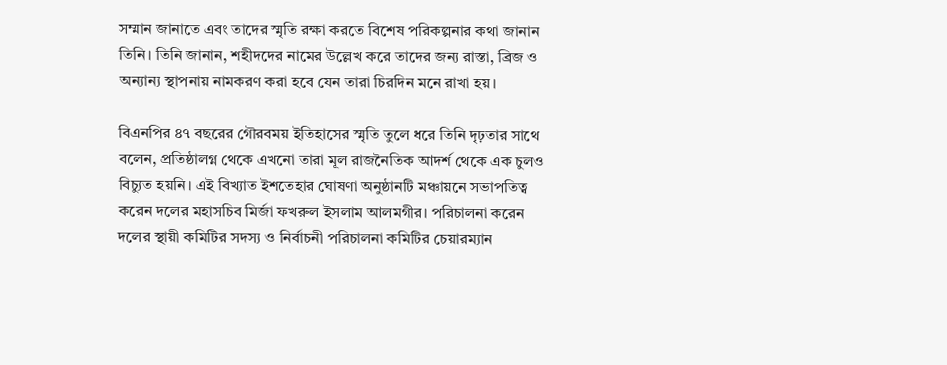সম্মান জানাতে এবং তাদের স্মৃতি রক্ষা করতে বিশেষ পরিকল্পনার কথা জানান তিনি। তিনি জানান, শহীদদের নামের উল্লেখ করে তাদের জন্য রাস্তা, ব্রিজ ও অন্যান্য স্থাপনায় নামকরণ করা হবে যেন তারা চিরদিন মনে রাখা হয়।

বিএনপির ৪৭ বছরের গৌরবময় ইতিহাসের স্মৃতি তুলে ধরে তিনি দৃঢ়তার সাথে বলেন, প্রতিষ্ঠালগ্ন থেকে এখনো তারা মূল রাজনৈতিক আদর্শ থেকে এক চুলও বিচ্যুত হয়নি। এই বিখ্যাত ইশতেহার ঘোষণা অনুষ্ঠানটি মঞ্চায়নে সভাপতিত্ব করেন দলের মহাসচিব মির্জা ফখরুল ইসলাম আলমগীর। পরিচালনা করেন দলের স্থায়ী কমিটির সদস্য ও নির্বাচনী পরিচালনা কমিটির চেয়ারম্যান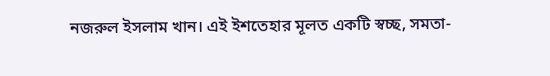নজরুল ইসলাম খান। এই ইশতেহার মূলত একটি স্বচ্ছ, সমতা-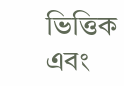ভিত্তিক এবং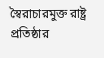স্বৈরাচারমুক্ত রাষ্ট্র প্রতিষ্ঠার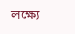লক্ষ্যে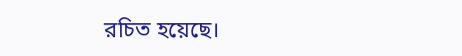রচিত হয়েছে।